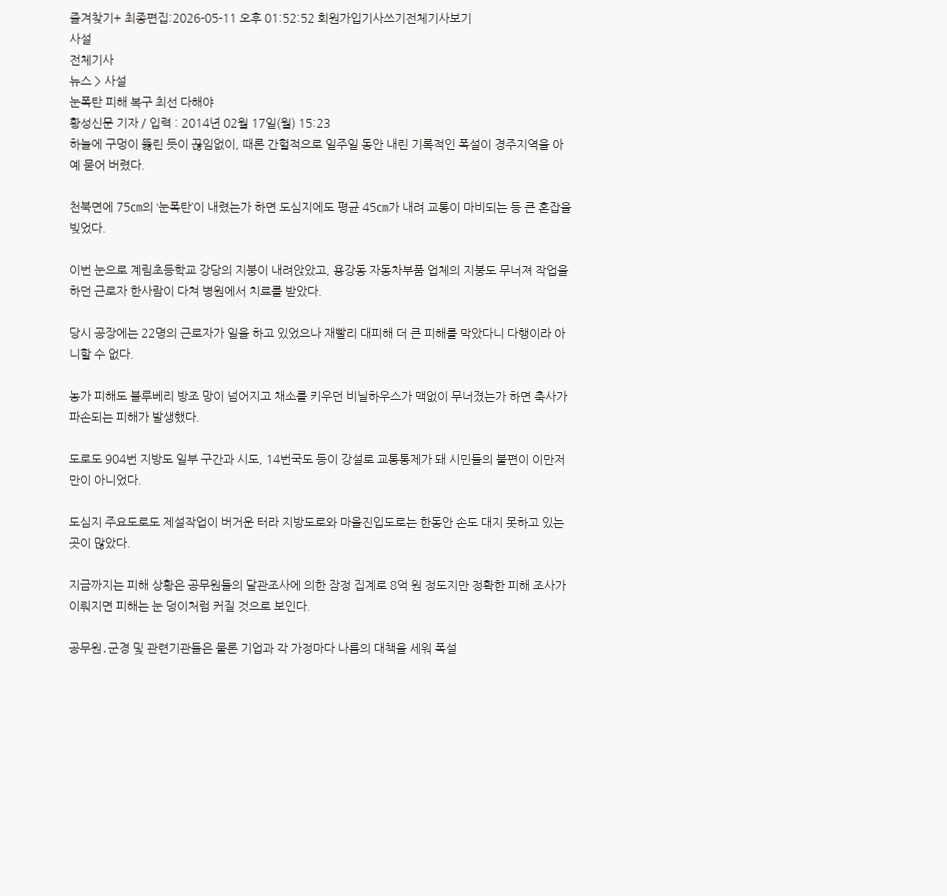즐겨찾기+ 최종편집:2026-05-11 오후 01:52:52 회원가입기사쓰기전체기사보기
사설
전체기사
뉴스 > 사설
눈폭탄 피해 복구 최선 다해야
황성신문 기자 / 입력 : 2014년 02월 17일(월) 15:23
하늘에 구멍이 뚫린 듯이 끊임없이, 때론 간헐적으로 일주일 동안 내린 기록적인 폭설이 경주지역을 아예 묻어 버렸다.

천북면에 75㎝의 ‘눈폭탄’이 내렸는가 하면 도심지에도 평균 45㎝가 내려 교통이 마비되는 등 큰 혼잡을 빚었다.

이번 눈으로 계림초등학교 강당의 지붕이 내려앉았고, 용강동 자동차부품 업체의 지붕도 무너져 작업을 하던 근로자 한사람이 다쳐 병원에서 치료를 받았다.

당시 공장에는 22명의 근로자가 일을 하고 있었으나 재빨리 대피해 더 큰 피해를 막았다니 다행이라 아니할 수 없다.

농가 피해도 블루베리 방조 망이 넘어지고 채소를 키우던 비닐하우스가 맥없이 무너졌는가 하면 축사가 파손되는 피해가 발생했다.

도로도 904번 지방도 일부 구간과 시도, 14번국도 등이 강설로 교통통제가 돼 시민들의 불편이 이만저만이 아니었다.

도심지 주요도로도 제설작업이 버거운 터라 지방도로와 마을진입도로는 한동안 손도 대지 못하고 있는 곳이 많았다.

지금까지는 피해 상황은 공무원들의 달관조사에 의한 잠정 집계로 8억 원 정도지만 정확한 피해 조사가 이뤄지면 피해는 눈 덩이처럼 커질 것으로 보인다.

공무원․군경 및 관련기관들은 물론 기업과 각 가정마다 나름의 대책을 세워 폭설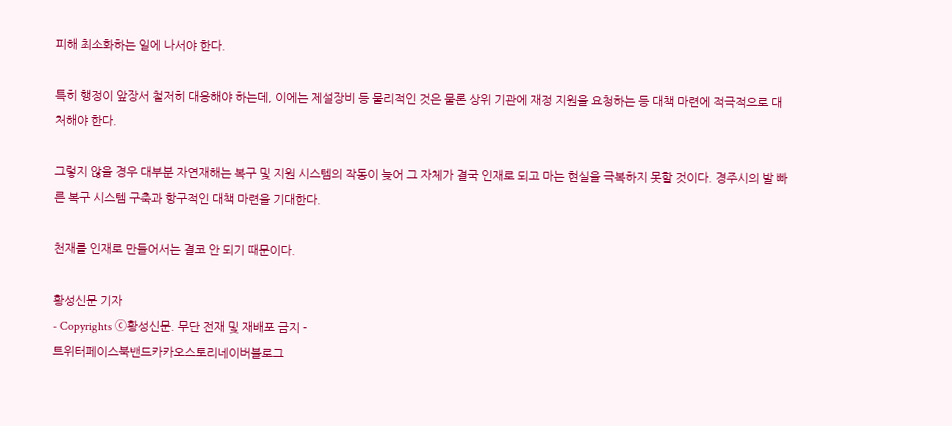피해 최소화하는 일에 나서야 한다.

특히 행정이 앞장서 철저히 대응해야 하는데, 이에는 제설장비 등 물리적인 것은 물론 상위 기관에 재정 지원을 요청하는 등 대책 마련에 적극적으로 대처해야 한다.

그렇지 않을 경우 대부분 자연재해는 복구 및 지원 시스템의 작동이 늦어 그 자체가 결국 인재로 되고 마는 현실을 극복하지 못할 것이다. 경주시의 발 빠른 복구 시스템 구축과 항구적인 대책 마련을 기대한다.

천재를 인재로 만들어서는 결코 안 되기 때문이다.

황성신문 기자
- Copyrights ⓒ황성신문. 무단 전재 및 재배포 금지 -
트위터페이스북밴드카카오스토리네이버블로그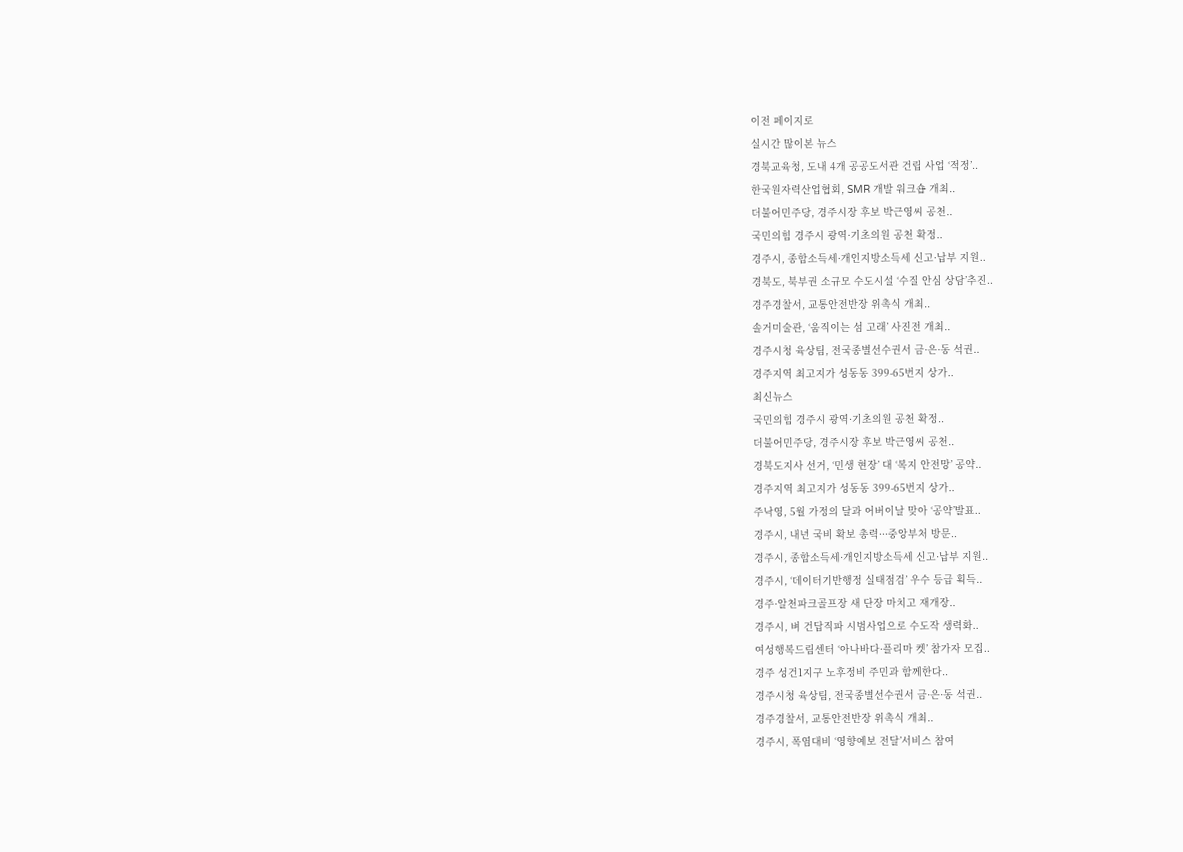이전 페이지로
실시간 많이본 뉴스
경북교육청, 도내 4개 공공도서관 건립 사업 ‘적정’..
한국원자력산업협회, SMR 개발 워크숍 개최..
더불어민주당, 경주시장 후보 박근영씨 공천..
국민의힘 경주시 광역·기초의원 공천 확정..
경주시, 종합소득세·개인지방소득세 신고·납부 지원..
경북도, 북부권 소규모 수도시설 ‘수질 안심 상담’추진..
경주경찰서, 교통안전반장 위촉식 개최..
솔거미술관, ‘움직이는 섬 고래’ 사진전 개최..
경주시청 육상팀, 전국종별선수권서 금·은·동 석권..
경주지역 최고지가 성동동 399-65번지 상가..
최신뉴스
국민의힘 경주시 광역·기초의원 공천 확정..
더불어민주당, 경주시장 후보 박근영씨 공천..
경북도지사 선거, ‘민생 현장’ 대 ‘복지 안전망’ 공약..
경주지역 최고지가 성동동 399-65번지 상가..
주낙영, 5월 가정의 달과 어버이날 맞아 ‘공약’발표..
경주시, 내년 국비 확보 총력···중앙부처 방문..
경주시, 종합소득세·개인지방소득세 신고·납부 지원..
경주시, ‘데이터기반행정 실태점검’ 우수 등급 획득..
경주·알천파크골프장 새 단장 마치고 재개장..
경주시, 벼 건답직파 시범사업으로 수도작 생력화..
여성행복드림센터 ‘아나바다·플리마 켓’ 참가자 모집..
경주 성건1지구 노후정비 주민과 함께한다..
경주시청 육상팀, 전국종별선수권서 금·은·동 석권..
경주경찰서, 교통안전반장 위촉식 개최..
경주시, 폭염대비 ‘영향예보 전달’서비스 참여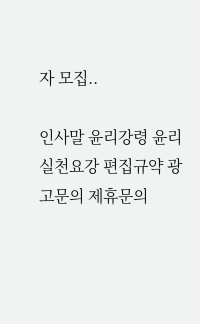자 모집..

인사말 윤리강령 윤리실천요강 편집규약 광고문의 제휴문의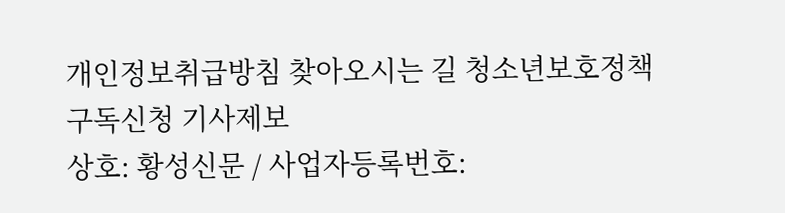개인정보취급방침 찾아오시는 길 청소년보호정책 구독신청 기사제보
상호: 황성신문 / 사업자등록번호: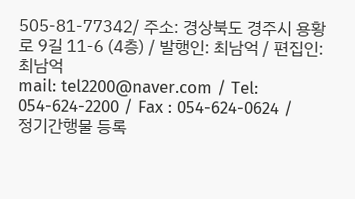505-81-77342/ 주소: 경상북도 경주시 용황로 9길 11-6 (4층) / 발행인: 최남억 / 편집인: 최남억
mail: tel2200@naver.com / Tel: 054-624-2200 / Fax : 054-624-0624 / 정기간행물 등록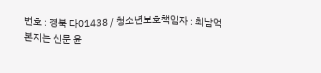번호 : 경북 다01438 / 청소년보호책임자 : 최남억
본지는 신문 윤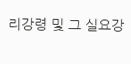리강령 및 그 실요강